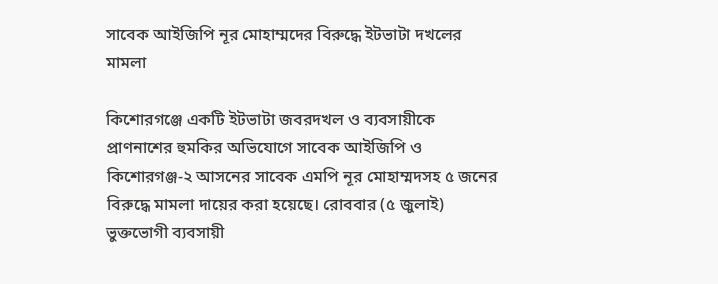সাবেক আইজিপি নূর মোহাম্মদের বিরুদ্ধে ইটভাটা দখলের মামলা

কিশোরগঞ্জে একটি ইটভাটা জবরদখল ও ব্যবসায়ীকে প্রাণনাশের হুমকির অভিযোগে সাবেক আইজিপি ও কিশোরগঞ্জ-২ আসনের সাবেক এমপি নূর মোহাম্মদসহ ৫ জনের বিরুদ্ধে মামলা দায়ের করা হয়েছে। রোববার (৫ জুলাই) ভুক্তভোগী ব্যবসায়ী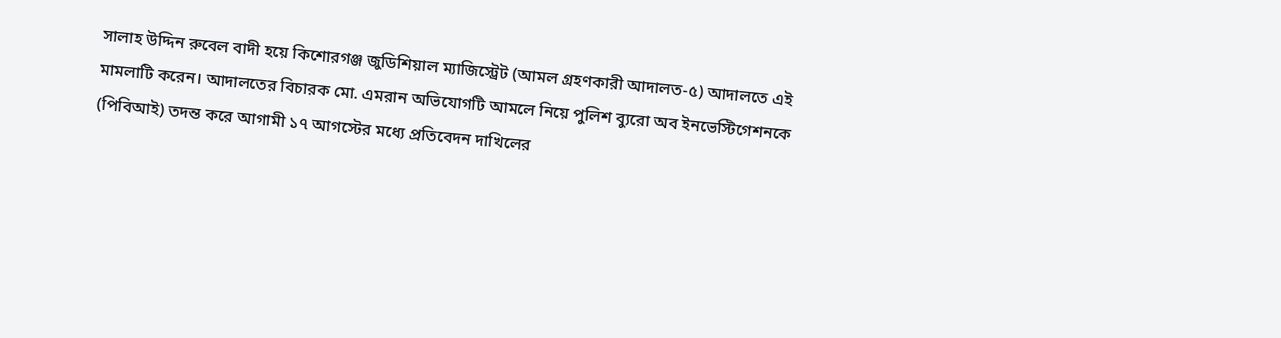সালাহ উদ্দিন রুবেল বাদী হয়ে কিশোরগঞ্জ জুডিশিয়াল ম্যাজিস্ট্রেট (আমল গ্রহণকারী আদালত-৫) আদালতে এই মামলাটি করেন। আদালতের বিচারক মো. এমরান অভিযোগটি আমলে নিয়ে পুলিশ ব্যুরো অব ইনভেস্টিগেশনকে (পিবিআই) তদন্ত করে আগামী ১৭ আগস্টের মধ্যে প্রতিবেদন দাখিলের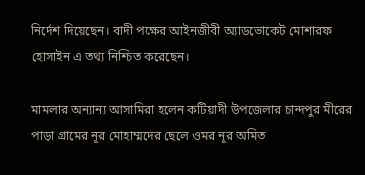নির্দেশ দিয়েছেন। বাদী পক্ষের আইনজীবী অ্যাডভোকেট মোশারফ হোসাইন এ তথ্য নিশ্চিত করেছেন।

মামলার অন্যান্য আসামিরা হলেন কটিয়াদী উপজেলার চান্দপুর মীরের পাড়া গ্রামের নূর মোহাম্মদের ছেলে ওমর নূর অমিত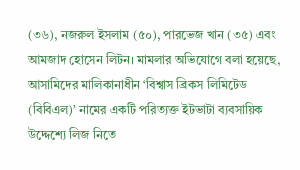(৩৬), নজরুল ইসলাম (৫০), পারভেজ খান (৩৫) এবং আমজাদ হোসেন লিটন। মামলার অভিযোগে বলা হয়েছে, আসামিদের মালিকানাধীন ‘বিশ্বাস ব্রিকস লিমিটেড (বিবিএল)’ নামের একটি পরিত্যক্ত ইটভাটা ব্যবসায়িক উদ্দেশ্যে লিজ নিতে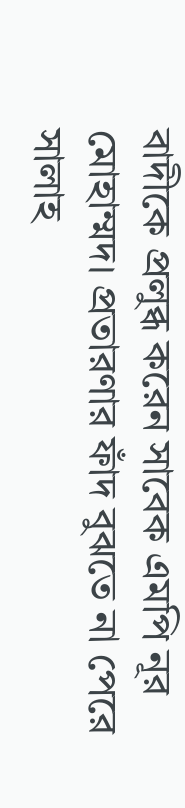বাদীকে প্রলুব্ধ করেন সাবেক এমপি নূর মোহাম্মদ। প্রতারণার ফাঁদ বুঝতে না পেরে সালাহ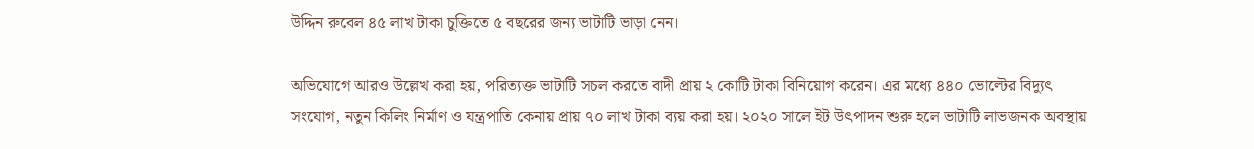উদ্দিন রুবেল ৪৫ লাখ টাকা চুক্তিতে ৫ বছরের জন্য ভাটাটি ভাড়া নেন।

অভিযোগে আরও উল্লেখ করা হয়, পরিত্যক্ত ভাটাটি সচল করতে বাদী প্রায় ২ কোটি টাকা বিনিয়োগ করেন। এর মধ্যে ৪৪০ ভোল্টের বিদ্যুৎ সংযোগ, নতুন কিলিং নির্মাণ ও যন্ত্রপাতি কেনায় প্রায় ৭০ লাখ টাকা ব্যয় করা হয়। ২০২০ সালে ইট উৎপাদন শুরু হলে ভাটাটি লাভজনক অবস্থায়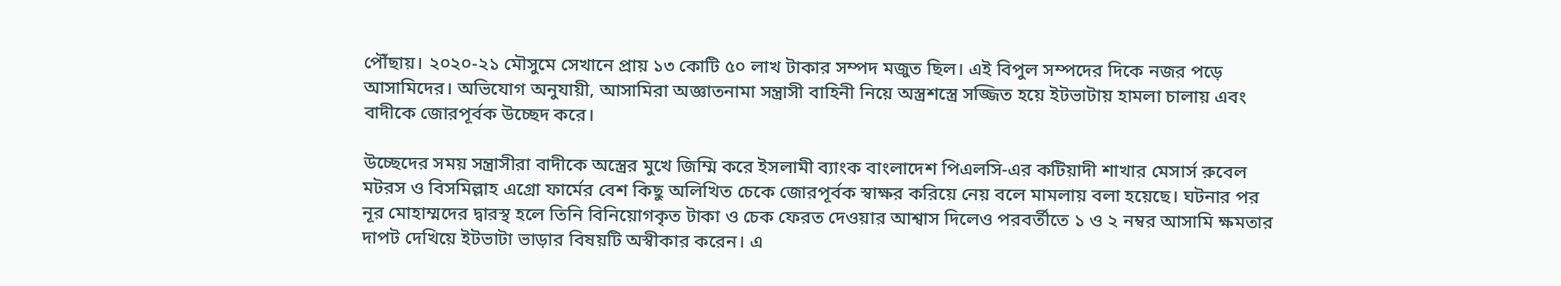পৌঁছায়। ২০২০-২১ মৌসুমে সেখানে প্রায় ১৩ কোটি ৫০ লাখ টাকার সম্পদ মজুত ছিল। এই বিপুল সম্পদের দিকে নজর পড়ে আসামিদের। অভিযোগ অনুযায়ী, আসামিরা অজ্ঞাতনামা সন্ত্রাসী বাহিনী নিয়ে অস্ত্রশস্ত্রে সজ্জিত হয়ে ইটভাটায় হামলা চালায় এবং বাদীকে জোরপূর্বক উচ্ছেদ করে।

উচ্ছেদের সময় সন্ত্রাসীরা বাদীকে অস্ত্রের মুখে জিম্মি করে ইসলামী ব্যাংক বাংলাদেশ পিএলসি-এর কটিয়াদী শাখার মেসার্স রুবেল মটরস ও বিসমিল্লাহ এগ্রো ফার্মের বেশ কিছু অলিখিত চেকে জোরপূর্বক স্বাক্ষর করিয়ে নেয় বলে মামলায় বলা হয়েছে। ঘটনার পর নূর মোহাম্মদের দ্বারস্থ হলে তিনি বিনিয়োগকৃত টাকা ও চেক ফেরত দেওয়ার আশ্বাস দিলেও পরবর্তীতে ১ ও ২ নম্বর আসামি ক্ষমতার দাপট দেখিয়ে ইটভাটা ভাড়ার বিষয়টি অস্বীকার করেন। এ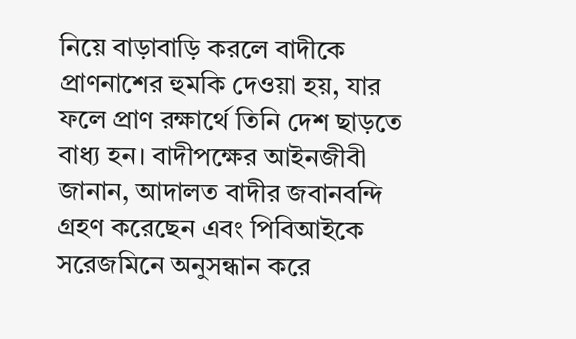নিয়ে বাড়াবাড়ি করলে বাদীকে প্রাণনাশের হুমকি দেওয়া হয়, যার ফলে প্রাণ রক্ষার্থে তিনি দেশ ছাড়তে বাধ্য হন। বাদীপক্ষের আইনজীবী জানান, আদালত বাদীর জবানবন্দি গ্রহণ করেছেন এবং পিবিআইকে সরেজমিনে অনুসন্ধান করে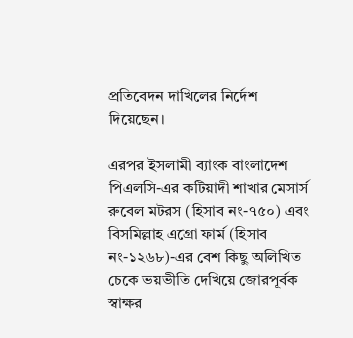প্রতিবেদন দাখিলের নির্দেশ দিয়েছেন।

এরপর ইসলামী ব্যাংক বাংলাদেশ পিএলসি-এর কটিয়াদী শাখার মেসার্স রুবেল মটরস (হিসাব নং-৭৫০) এবং বিসমিল্লাহ এগ্রো ফার্ম (হিসাব নং-১২৬৮)-এর বেশ কিছু অলিখিত চেকে ভয়ভীতি দেখিয়ে জোরপূর্বক স্বাক্ষর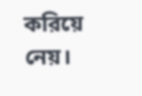করিয়ে নেয়।